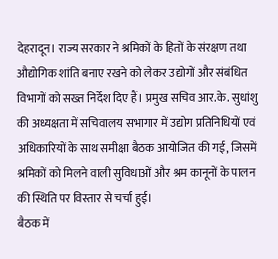देहरादून। राज्य सरकार ने श्रमिकों के हितों के संरक्षण तथा औद्योगिक शांति बनाए रखने को लेकर उद्योगों और संबंधित विभागों को सख्त निर्देश दिए हैं। प्रमुख सचिव आर.के. सुधांशु की अध्यक्षता में सचिवालय सभागार में उद्योग प्रतिनिधियों एवं अधिकारियों के साथ समीक्षा बैठक आयोजित की गई, जिसमें श्रमिकों को मिलने वाली सुविधाओं और श्रम कानूनों के पालन की स्थिति पर विस्तार से चर्चा हुई।
बैठक में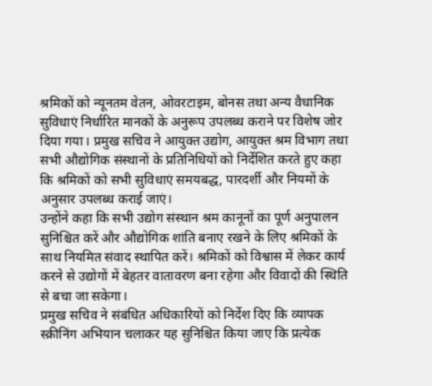श्रमिकों को न्यूनतम वेतन, ओवरटाइम, बोनस तथा अन्य वैधानिक सुविधाएं निर्धारित मानकों के अनुरूप उपलब्ध कराने पर विशेष जोर दिया गया। प्रमुख सचिव ने आयुक्त उद्योग, आयुक्त श्रम विभाग तथा सभी औद्योगिक संस्थानों के प्रतिनिधियों को निर्देशित करते हुए कहा कि श्रमिकों को सभी सुविधाएं समयबद्ध, पारदर्शी और नियमों के अनुसार उपलब्ध कराई जाएं।
उन्होंने कहा कि सभी उद्योग संस्थान श्रम कानूनों का पूर्ण अनुपालन सुनिश्चित करें और औद्योगिक शांति बनाए रखने के लिए श्रमिकों के साथ नियमित संवाद स्थापित करें। श्रमिकों को विश्वास में लेकर कार्य करने से उद्योगों में बेहतर वातावरण बना रहेगा और विवादों की स्थिति से बचा जा सकेगा।
प्रमुख सचिव ने संबंधित अधिकारियों को निर्देश दिए कि व्यापक स्क्रीनिंग अभियान चलाकर यह सुनिश्चित किया जाए कि प्रत्येक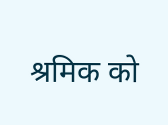श्रमिक को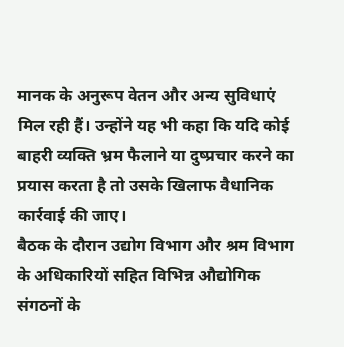मानक के अनुरूप वेतन और अन्य सुविधाएं मिल रही हैं। उन्होंने यह भी कहा कि यदि कोई बाहरी व्यक्ति भ्रम फैलाने या दुष्प्रचार करने का प्रयास करता है तो उसके खिलाफ वैधानिक कार्रवाई की जाए।
बैठक के दौरान उद्योग विभाग और श्रम विभाग के अधिकारियों सहित विभिन्न औद्योगिक संगठनों के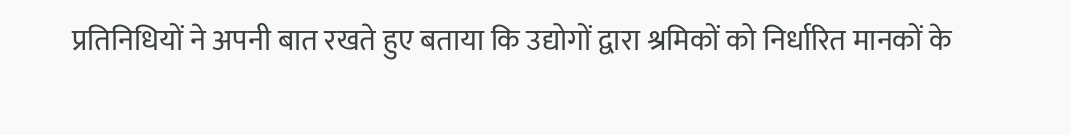प्रतिनिधियों ने अपनी बात रखते हुए बताया कि उद्योगों द्वारा श्रमिकों को निर्धारित मानकों के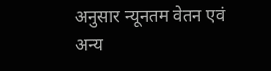अनुसार न्यूनतम वेतन एवं अन्य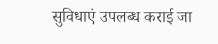सुविधाएं उपलब्ध कराई जा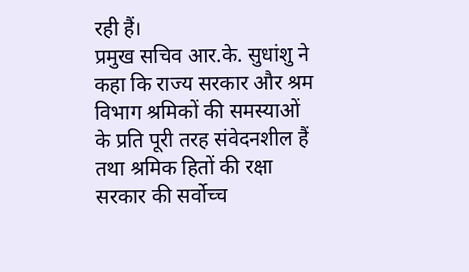रही हैं।
प्रमुख सचिव आर.के. सुधांशु ने कहा कि राज्य सरकार और श्रम विभाग श्रमिकों की समस्याओं के प्रति पूरी तरह संवेदनशील हैं तथा श्रमिक हितों की रक्षा सरकार की सर्वोच्च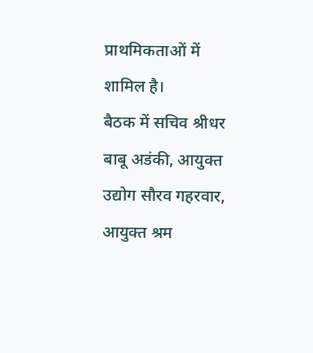प्राथमिकताओं में शामिल है।
बैठक में सचिव श्रीधर बाबू अडंकी, आयुक्त उद्योग सौरव गहरवार, आयुक्त श्रम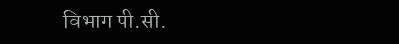विभाग पी.सी.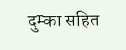दुम्का सहित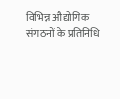विभिन्न औद्योगिक संगठनों के प्रतिनिधि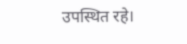उपस्थित रहे।